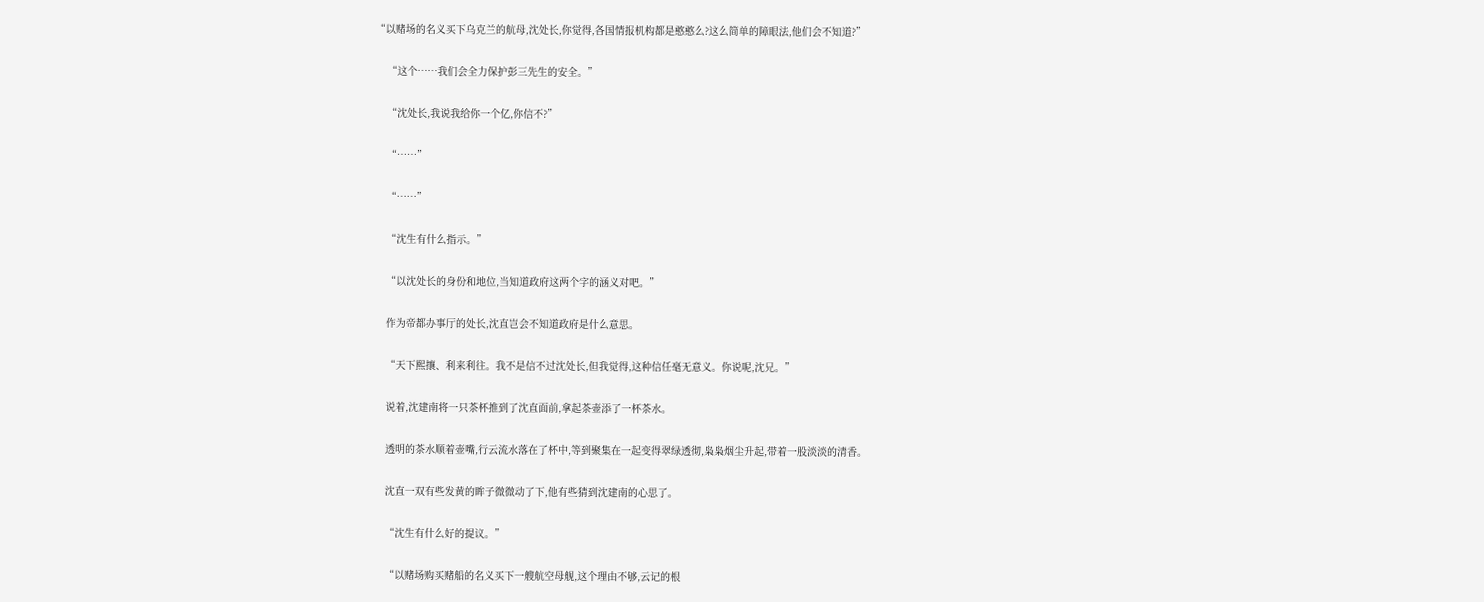“以赌场的名义买下乌克兰的航母,沈处长,你觉得,各国情报机构都是憨憨么?这么简单的障眼法,他们会不知道?”

    “这个……我们会全力保护彭三先生的安全。”

    “沈处长,我说我给你一个亿,你信不?”

    “……”

    “……”

    “沈生有什么指示。”

    “以沈处长的身份和地位,当知道政府这两个字的涵义对吧。”

    作为帝都办事厅的处长,沈直岂会不知道政府是什么意思。

    “天下熙攘、利来利往。我不是信不过沈处长,但我觉得,这种信任毫无意义。你说呢,沈兄。”

    说着,沈建南将一只茶杯推到了沈直面前,拿起茶壶添了一杯茶水。

    透明的茶水顺着壶嘴,行云流水落在了杯中,等到聚集在一起变得翠绿透彻,枭枭烟尘升起,带着一股淡淡的清香。

    沈直一双有些发黄的眸子微微动了下,他有些猜到沈建南的心思了。

    “沈生有什么好的提议。”

    “以赌场购买赌船的名义买下一艘航空母舰,这个理由不够,云记的根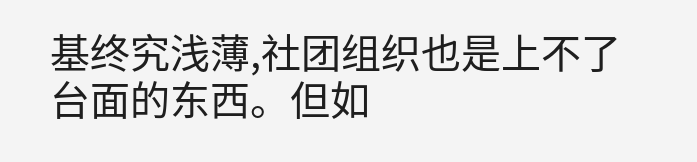基终究浅薄,社团组织也是上不了台面的东西。但如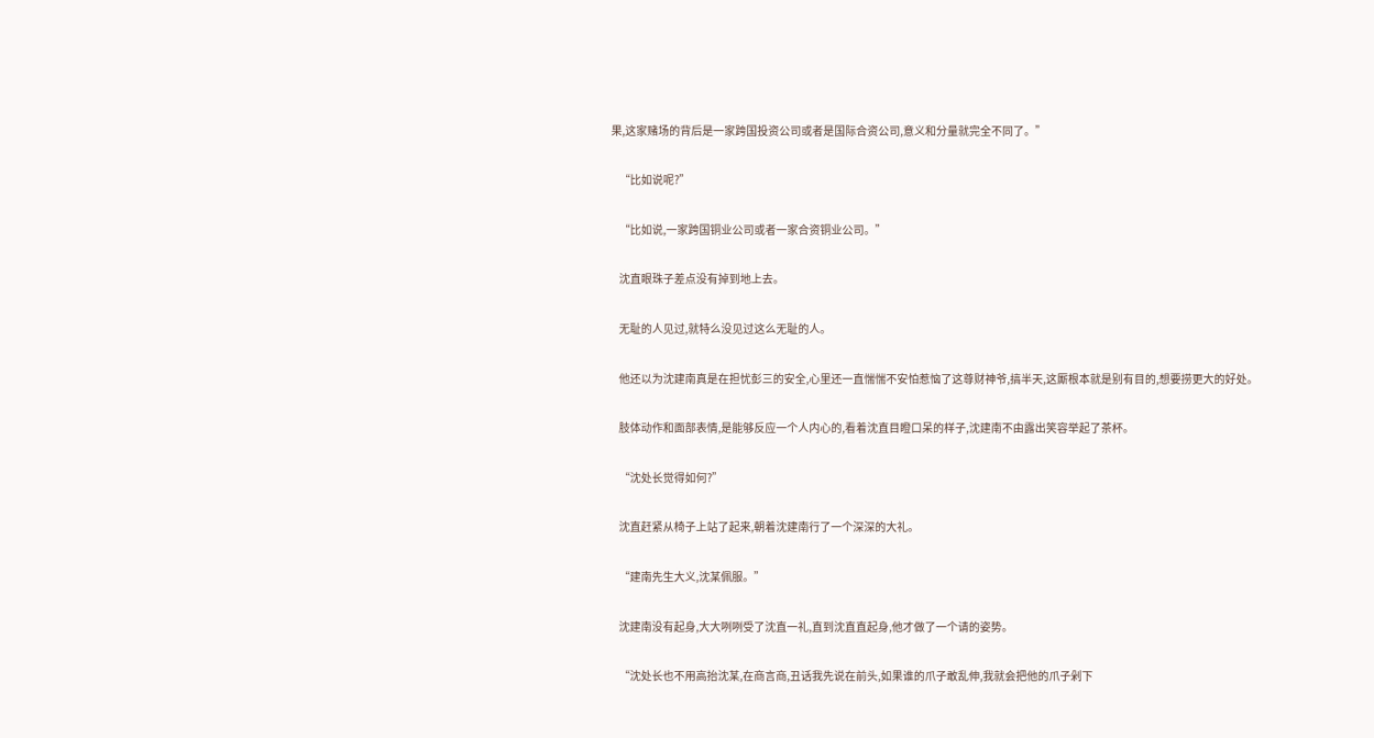果,这家赌场的背后是一家跨国投资公司或者是国际合资公司,意义和分量就完全不同了。”

    “比如说呢?”

    “比如说,一家跨国铜业公司或者一家合资铜业公司。”

    沈直眼珠子差点没有掉到地上去。

    无耻的人见过,就特么没见过这么无耻的人。

    他还以为沈建南真是在担忧彭三的安全,心里还一直惴惴不安怕惹恼了这尊财神爷,搞半天,这厮根本就是别有目的,想要捞更大的好处。

    肢体动作和面部表情,是能够反应一个人内心的,看着沈直目瞪口呆的样子,沈建南不由露出笑容举起了茶杯。

    “沈处长觉得如何?”

    沈直赶紧从椅子上站了起来,朝着沈建南行了一个深深的大礼。

    “建南先生大义,沈某佩服。”

    沈建南没有起身,大大咧咧受了沈直一礼,直到沈直直起身,他才做了一个请的姿势。

    “沈处长也不用高抬沈某,在商言商,丑话我先说在前头,如果谁的爪子敢乱伸,我就会把他的爪子剁下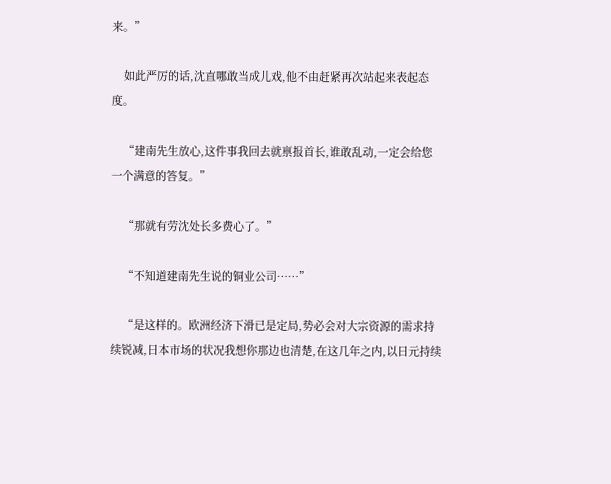来。”

    如此严厉的话,沈直哪敢当成儿戏,他不由赶紧再次站起来表起态度。

    “建南先生放心,这件事我回去就禀报首长,谁敢乱动,一定会给您一个满意的答复。”

    “那就有劳沈处长多费心了。”

    “不知道建南先生说的铜业公司……”

    “是这样的。欧洲经济下滑已是定局,势必会对大宗资源的需求持续锐减,日本市场的状况我想你那边也清楚,在这几年之内,以日元持续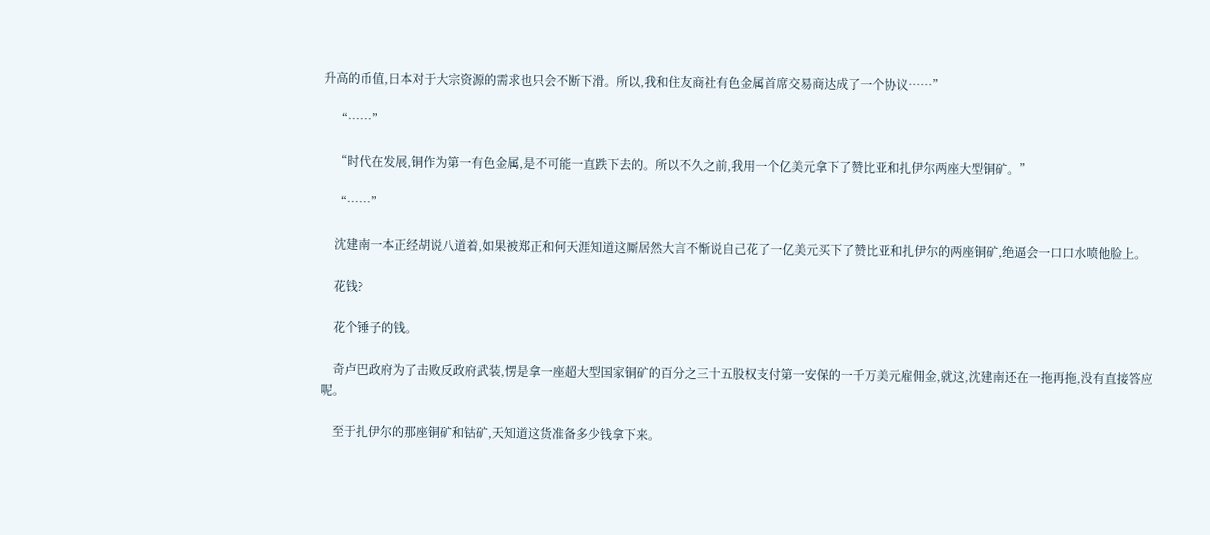升高的币值,日本对于大宗资源的需求也只会不断下滑。所以,我和住友商社有色金属首席交易商达成了一个协议……”

    “……”

    “时代在发展,铜作为第一有色金属,是不可能一直跌下去的。所以不久之前,我用一个亿美元拿下了赞比亚和扎伊尔两座大型铜矿。”

    “……”

    沈建南一本正经胡说八道着,如果被郑正和何天涯知道这厮居然大言不惭说自己花了一亿美元买下了赞比亚和扎伊尔的两座铜矿,绝逼会一口口水喷他脸上。

    花钱?

    花个锤子的钱。

    奇卢巴政府为了击败反政府武装,愣是拿一座超大型国家铜矿的百分之三十五股权支付第一安保的一千万美元雇佣金,就这,沈建南还在一拖再拖,没有直接答应呢。

    至于扎伊尔的那座铜矿和钴矿,天知道这货准备多少钱拿下来。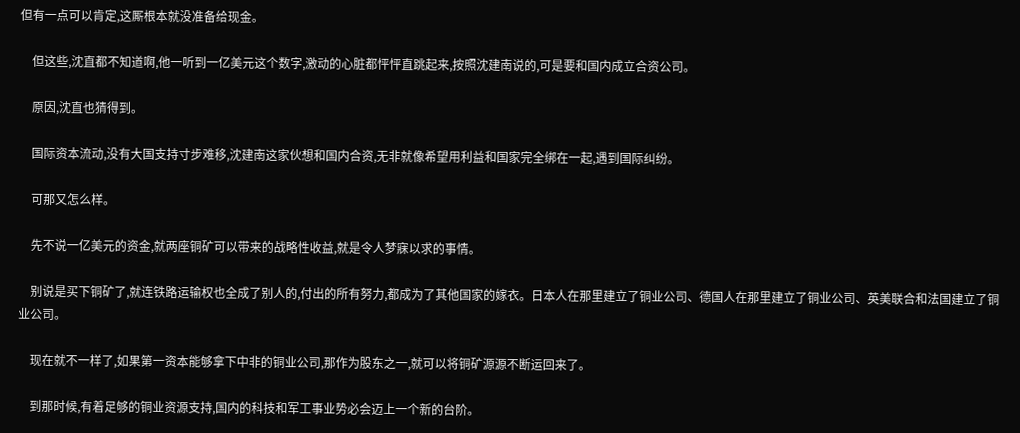但有一点可以肯定,这厮根本就没准备给现金。

    但这些,沈直都不知道啊,他一听到一亿美元这个数字,激动的心脏都怦怦直跳起来,按照沈建南说的,可是要和国内成立合资公司。

    原因,沈直也猜得到。

    国际资本流动,没有大国支持寸步难移,沈建南这家伙想和国内合资,无非就像希望用利益和国家完全绑在一起,遇到国际纠纷。

    可那又怎么样。

    先不说一亿美元的资金,就两座铜矿可以带来的战略性收益,就是令人梦寐以求的事情。

    别说是买下铜矿了,就连铁路运输权也全成了别人的,付出的所有努力,都成为了其他国家的嫁衣。日本人在那里建立了铜业公司、德国人在那里建立了铜业公司、英美联合和法国建立了铜业公司。

    现在就不一样了,如果第一资本能够拿下中非的铜业公司,那作为股东之一,就可以将铜矿源源不断运回来了。

    到那时候,有着足够的铜业资源支持,国内的科技和军工事业势必会迈上一个新的台阶。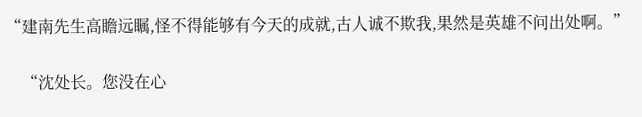“建南先生高瞻远瞩,怪不得能够有今天的成就,古人诚不欺我,果然是英雄不问出处啊。”

    “沈处长。您没在心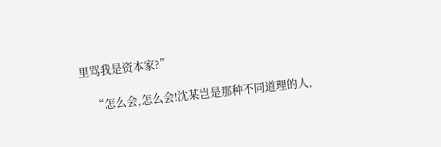里骂我是资本家?”

    “怎么会,怎么会!沈某岂是那种不同道理的人,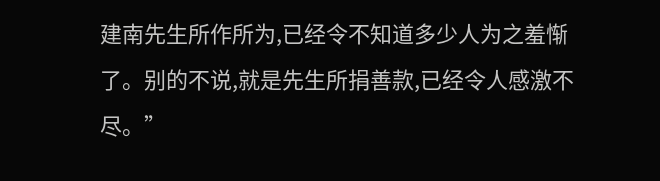建南先生所作所为,已经令不知道多少人为之羞惭了。别的不说,就是先生所捐善款,已经令人感激不尽。”